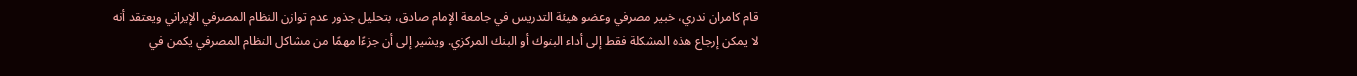قام كامران ندري، خبير مصرفي وعضو هيئة التدريس في جامعة الإمام صادق، بتحليل جذور عدم توازن النظام المصرفي الإيراني ويعتقد أنه لا يمكن إرجاع هذه المشكلة فقط إلى أداء البنوك أو البنك المركزي. ويشير إلى أن جزءًا مهمًا من مشاكل النظام المصرفي يكمن في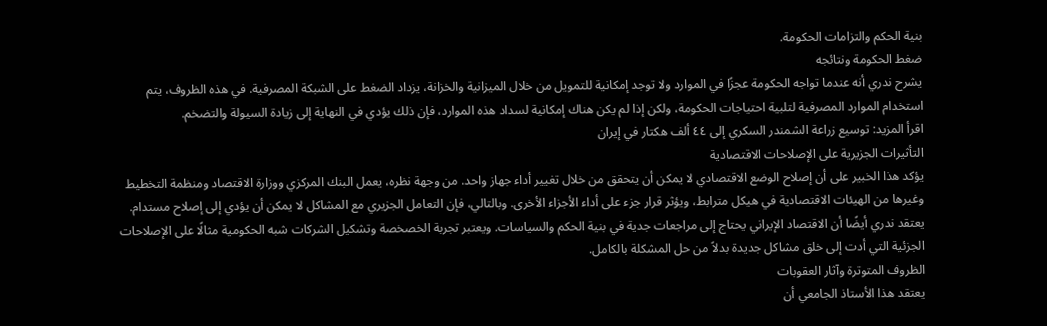بنية الحكم والتزامات الحكومة.
ضغط الحكومة ونتائجه
يشرح ندري أنه عندما تواجه الحكومة عجزًا في الموارد ولا توجد إمكانية للتمويل من خلال الميزانية والخزانة، يزداد الضغط على الشبكة المصرفية. في هذه الظروف، يتم استخدام الموارد المصرفية لتلبية احتياجات الحكومة، ولكن إذا لم يكن هناك إمكانية لسداد هذه الموارد، فإن ذلك يؤدي في النهاية إلى زيادة السيولة والتضخم.
اقرأ المزيد: توسيع زراعة الشمندر السكري إلى ٤٤ ألف هكتار في إيران
التأثيرات الجزيرية على الإصلاحات الاقتصادية
يؤكد هذا الخبير على أن إصلاح الوضع الاقتصادي لا يمكن أن يتحقق من خلال تغيير أداء جهاز واحد. من وجهة نظره، يعمل البنك المركزي ووزارة الاقتصاد ومنظمة التخطيط وغيرها من الهيئات الاقتصادية في هيكل مترابط، ويؤثر قرار جزء على أداء الأجزاء الأخرى. وبالتالي، فإن التعامل الجزيري مع المشاكل لا يمكن أن يؤدي إلى إصلاح مستدام.
يعتقد ندري أيضًا أن الاقتصاد الإيراني يحتاج إلى مراجعات جدية في بنية الحكم والسياسات. ويعتبر تجربة الخصخصة وتشكيل الشركات شبه الحكومية مثالًا على الإصلاحات الجزئية التي أدت إلى خلق مشاكل جديدة بدلاً من حل المشكلة بالكامل.
الظروف المتوترة وآثار العقوبات
يعتقد هذا الأستاذ الجامعي أن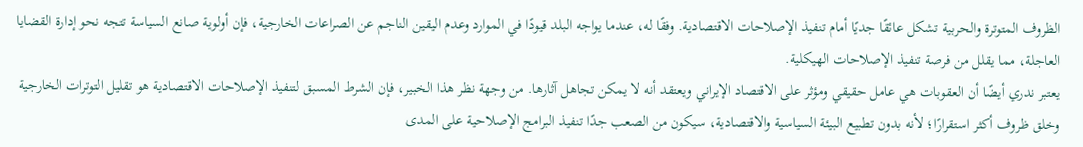الظروف المتوترة والحربية تشكل عائقًا جديًا أمام تنفيذ الإصلاحات الاقتصادية. وفقًا له، عندما يواجه البلد قيودًا في الموارد وعدم اليقين الناجم عن الصراعات الخارجية، فإن أولوية صانع السياسة تتجه نحو إدارة القضايا العاجلة، مما يقلل من فرصة تنفيذ الإصلاحات الهيكلية.
يعتبر ندري أيضًا أن العقوبات هي عامل حقيقي ومؤثر على الاقتصاد الإيراني ويعتقد أنه لا يمكن تجاهل آثارها. من وجهة نظر هذا الخبير، فإن الشرط المسبق لتنفيذ الإصلاحات الاقتصادية هو تقليل التوترات الخارجية وخلق ظروف أكثر استقرارًا؛ لأنه بدون تطبيع البيئة السياسية والاقتصادية، سيكون من الصعب جدًا تنفيذ البرامج الإصلاحية على المدى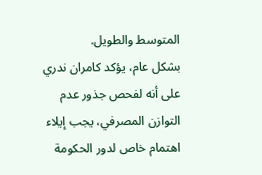المتوسط والطويل.
بشكل عام، يؤكد كامران ندري على أنه لفحص جذور عدم التوازن المصرفي، يجب إيلاء اهتمام خاص لدور الحكومة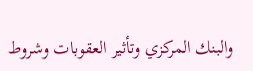والبنك المركزي وتأثير العقوبات وشروط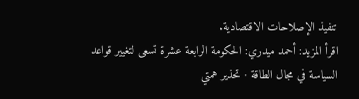تنفيذ الإصلاحات الاقتصادية.
اقرأ المزيد: أحمد میدري: الحكومة الرابعة عشرة تسعى لتغيير قواعد السياسة في مجال الطاقة · تحذير همتي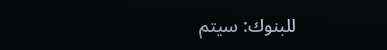للبنوك: سيتم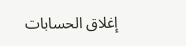إغلاق الحسابات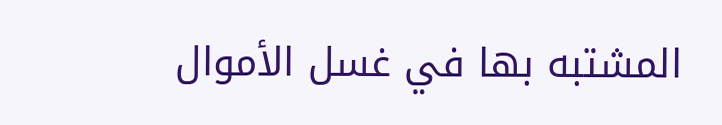المشتبه بها في غسل الأموال